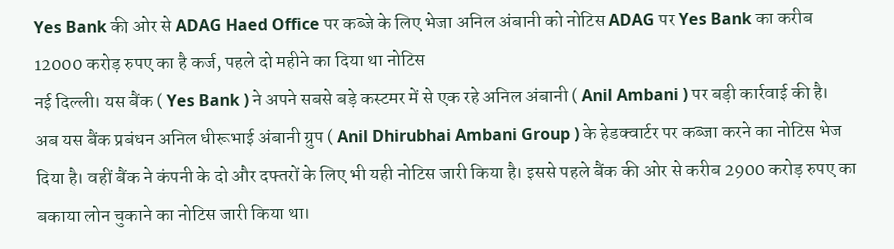Yes Bank की ओर से ADAG Haed Office पर कब्जे के लिए भेजा अनिल अंबानी को नोटिस ADAG पर Yes Bank का करीब 12000 करोड़ रुपए का है कर्ज, पहले दो महीने का दिया था नोटिस
नई दिल्ली। यस बैंक ( Yes Bank ) ने अपने सबसे बड़े कस्टमर में से एक रहे अनिल अंबानी ( Anil Ambani ) पर बड़ी कार्रवाई की है। अब यस बैंक प्रबंधन अनिल धीरूभाई अंबानी ग्रुप ( Anil Dhirubhai Ambani Group ) के हेडक्वार्टर पर कब्जा करने का नोटिस भेज दिया है। वहीं बैंक ने कंपनी के दो और दफ्तरों के लिए भी यही नोटिस जारी किया है। इससे पहले बैंक की ओर से करीब 2900 करोड़ रुपए का बकाया लोन चुकाने का नोटिस जारी किया था।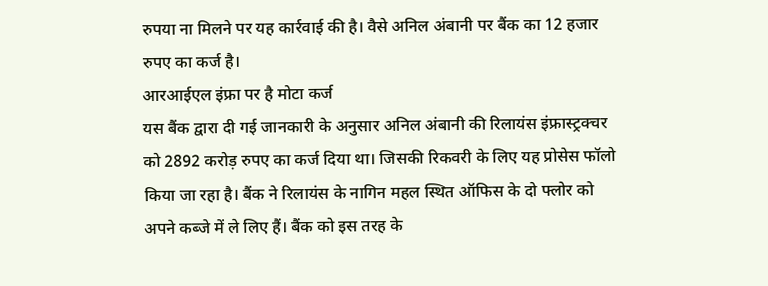रुपया ना मिलने पर यह कार्रवाई की है। वैसे अनिल अंबानी पर बैंक का 12 हजार रुपए का कर्ज है।
आरआईएल इंफ्रा पर है मोटा कर्ज
यस बैंक द्वारा दी गई जानकारी के अनुसार अनिल अंबानी की रिलायंस इंफ्रास्ट्रक्चर को 2892 करोड़ रुपए का कर्ज दिया था। जिसकी रिकवरी के लिए यह प्रोसेस फॉलो किया जा रहा है। बैंक ने रिलायंस के नागिन महल स्थित ऑफिस के दो फ्लोर को अपने कब्जे में ले लिए हैं। बैंक को इस तरह के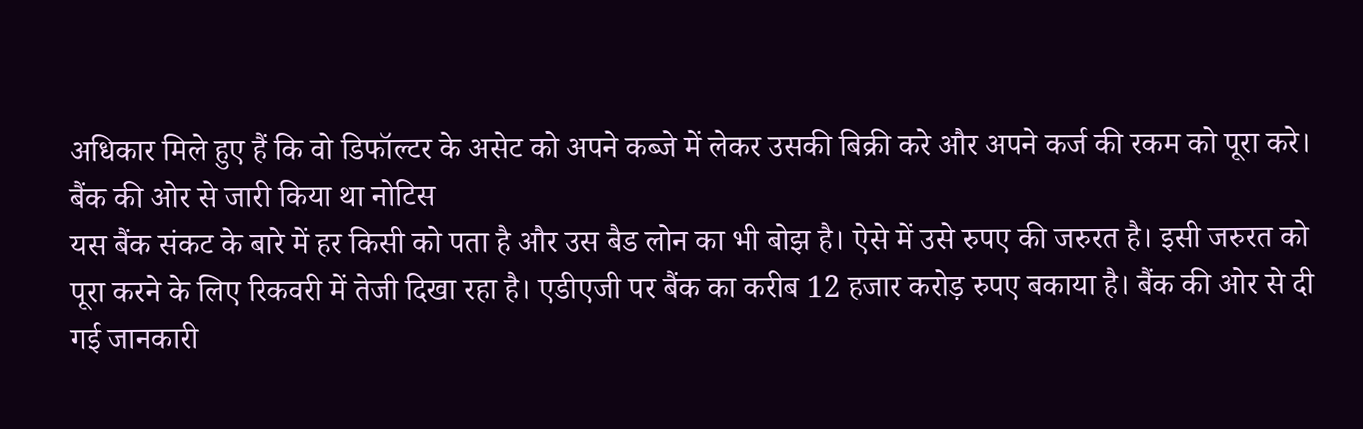अधिकार मिले हुए हैं कि वो डिफॉल्टर के असेट को अपने कब्जे में लेकर उसकी बिक्री करे और अपने कर्ज की रकम को पूरा करे।
बैंक की ओर से जारी किया था नोटिस
यस बैंक संकट के बारे में हर किसी को पता है और उस बैड लोन का भी बोझ है। ऐसे में उसे रुपए की जरुरत है। इसी जरुरत को पूरा करने के लिए रिकवरी में तेजी दिखा रहा है। एडीएजी पर बैंक का करीब 12 हजार करोड़ रुपए बकाया है। बैंक की ओर से दी गई जानकारी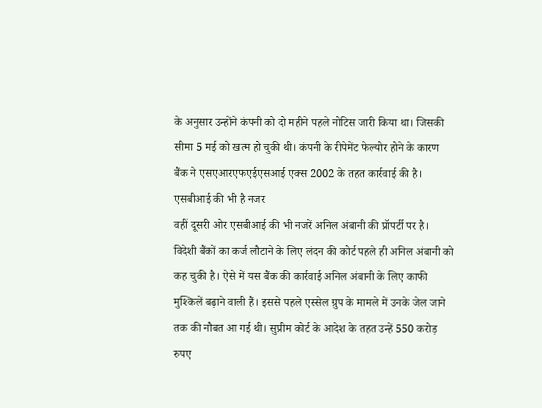के अनुसार उन्होंने कंपनी को दो महीने पहले नोटिस जारी किया था। जिसकी सीमा 5 मई को खत्म हो चुकी थी। कंपनी के रीपेमेंट फेल्योर होने के कारण बैंक ने एसएआरएफएईएसआई एक्स 2002 के तहत कार्रवाई की है।
एसबीआई की भी है नजर
वहीं दूसरी ओर एसबीआई की भी नजरें अनिल अंबानी की प्रॉपर्टी पर है। विदेशी बैंकों का कर्ज लौटाने के लिए लंदन की कोर्ट पहले ही अनिल अंबानी को कह चुकी है। ऐसे में यस बैंक की कार्रवाई अनिल अंबानी के लिए काफी मुश्किलें बढ़ाने वाली हैं। इससे पहले एस्सेल ग्रुप के मामले में उनके जेल जाने तक की नौबत आ गई थी। सुप्रीम कोर्ट के आदेश के तहत उन्हें 550 करोड़ रुपए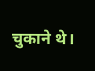चुकाने थे।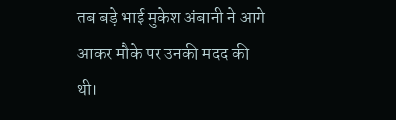तब बड़े भाई मुकेश अंबानी ने आगे आकर मौके पर उनकी मदद की थी।